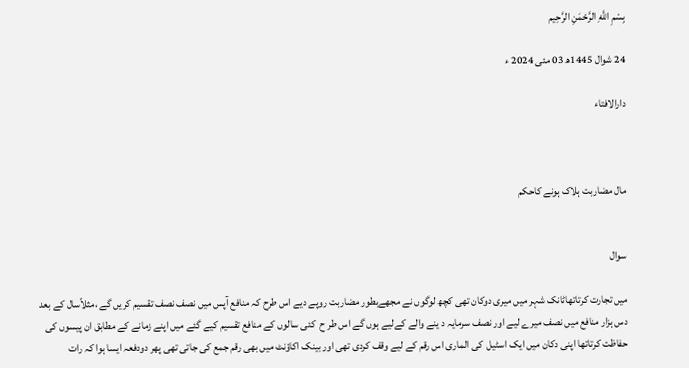بِسْمِ اللَّهِ الرَّحْمَنِ الرَّحِيم

24 شوال 1445ھ 03 مئی 2024 ء

دارالافتاء



مال مضاربت ہلاک ہونے کاحکم


سوال

میں تجارت کرتاتھاٹانک شہر میں میری دوکان تھی کچھ لوگوں نے مجھےبطور مضاربت روپے دیے اس طرح کہ منافع آپس میں نصف نصف تقسیم کریں گے ،مثلاًسال کے بعد دس ہزار منافع میں نصف میرے لیے اور نصف سرمایہ د ینے والے کےلیے ہوں گے اس طر ح  کئی سالوں کے منافع تقسیم کیے گئے میں اپنے زمانے کے مطابق ان پیسوں کی حفاظت کرتاتھا اپنی دکان میں ایک اسٹیل  کی الماری اس رقم کے لیے وقف کردی تھی اور بینک اکاؤنٹ میں بھی رقم جمع کی جاتی تھی پھر دودفعہ ایسا ہوا کہ رات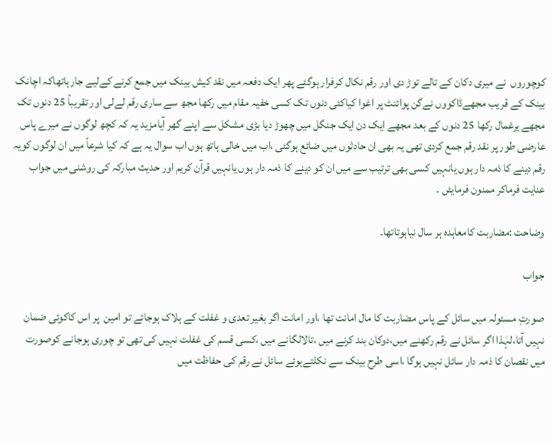کوچوروں  نے میری دکان کے تالے توڑ دی اور رقم نکال کرفرار ہوگئے پھر ایک دفعہ میں نقد کیش بینک میں جمع کرنے کےلیے جارہاتھاکہ اچانک بینک کے قریب مجھےڈاکووں نےگن پوائنٹ پر اغوا کیاکئی دنوں تک کسی خفیہ مقام میں رکھا مجھ سے ساری رقم لےلی اور تقریباً 25 دنوں تک مجھے یرغمال رکھا 25 دنوں کے بعد مجھے ایک دن ایک جنگل میں چھوڑ دیا بڑی مشکل سے اپنے گھر آیامزید یہ کہ کچھ لوگوں نے میرے پاس عارضی طور پر نقد رقم جمع کردی تھی یہ بھی ان حادثوں میں ضائع ہوگئی ،اب میں خالی ہاتھ ہوں اب سوال یہ ہے کہ کیا شرعاً میں ان لوگوں کویہ رقم دینے کا ذمہ دار ہوں یانہیں کسی بھی ترتیب سے میں ان کو دینے کا ذمہ دار ہوں یانہیں قرآن کریم اور حدیث مبارکہ کی روشنی میں جواب عنایت فرماکر ممنون فرمایئں ۔

وضاحت :مضاربت کامعاہدہ ہر سال نیاہوتاتھا۔

جواب

صورتِ مسئولہ میں سائل کے پاس مضاربت کا مال امانت تھا ،اور امانت اگر بغیر تعدی و غفلت کے ہلاک ہوجائے تو امین  پر اس کاکوئی ضمان نہیں آتا،لہٰذا اگر سائل نے رقم رکھنے میں،دوکان بند کرنے میں ،تالالگانے میں ،کسی قسم کی غفلت نہیں کی تھی تو چوری ہوجانے کوصورت میں نقصان کا ذمہ دار سائل نہیں ہوگا ،اسی طرح بینک سے نکلتےہوئے سائل نے رقم کی حفاظت میں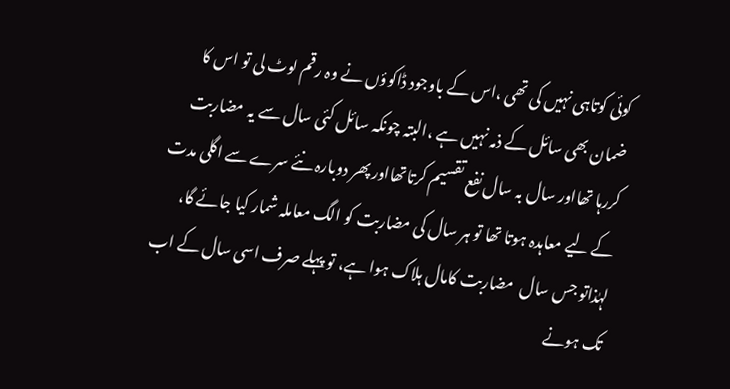کوئی کوتاہی نہیں کی تھی ،اس کے باوجود ڈاکوؤں نے وہ رقم لوٹ لی تو اس کا ضمان بھی سائل کے ذمہ نہیں ہے ،البتہ چونکہ سائل کئی سال سے یہ مضاربت کررہا تھااور سال بہ سال نفع تقسیم کرتاتھااور پھر دوبارہ نئے سرے سے اگلی مدت کے لیے معاہدہ ہوتا تھا تو ہر سال کی مضاربت کو الگ معاملہ شمار کیا جائے گا، لہٰذاتو جس سال  مضاربت کامال ہلاک ہوا ہے، تو پہلے صرف اسی سال کے اب تک ہونے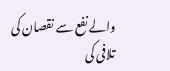والے نفع سے نقصان کی تلافی کی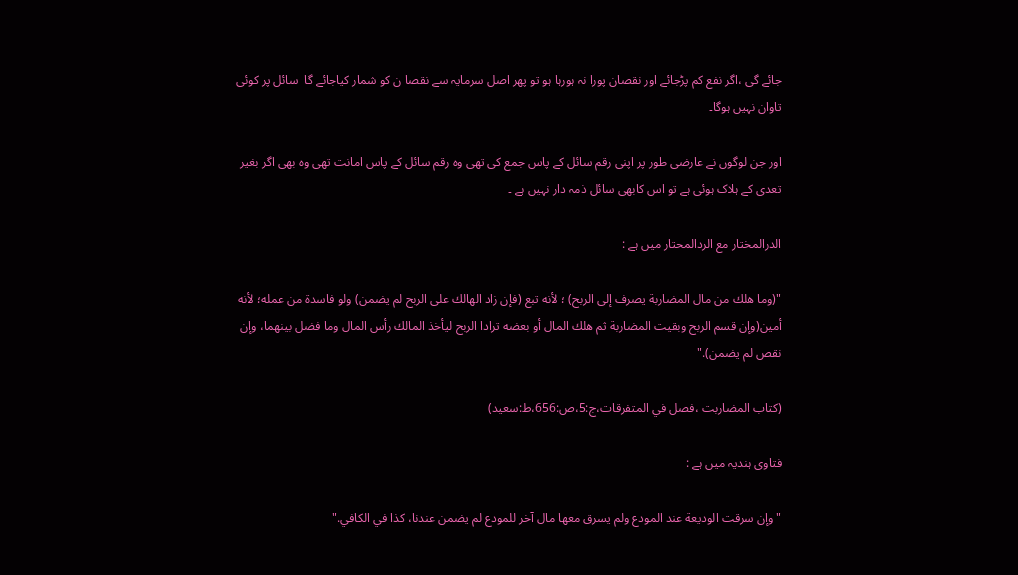جائے گی ،اگر نفع کم پڑجائے اور نقصان پورا نہ ہورہا ہو تو پھر اصل سرمایہ سے نقصا ن کو شمار کیاجائے گا  سائل پر کوئی تاوان نہیں ہوگا۔

اور جن لوگوں نے عارضی طور پر اپنی رقم سائل کے پاس جمع کی تھی وہ رقم سائل کے پاس امانت تھی وہ بھی اگر بغیر تعدی کے ہلاک ہوئی ہے تو اس کابھی سائل ذمہ دار نہیں ہے ۔

الدرالمختار مع الردالمحتار میں ہے :

"(وما هلك من مال المضاربة يصرف إلى الربح) ؛ لأنه تبع (فإن زاد الهالك على الربح لم يضمن) ولو فاسدة من عمله؛ لأنه أمين(وإن قسم الربح وبقيت المضاربة ثم هلك المال أو بعضه ترادا الربح ليأخذ المالك رأس المال وما فضل بينهما، وإن نقص لم يضمن)."

(كتاب المضاربت ،فصل في المتفرقات،ج:5،ص:656،ط:سعيد)

فتاوی ہندیہ میں ہے :

"وإن سرقت الوديعة عند المودع ولم يسرق معها مال آخر للمودع لم يضمن عندنا، كذا في الكافي."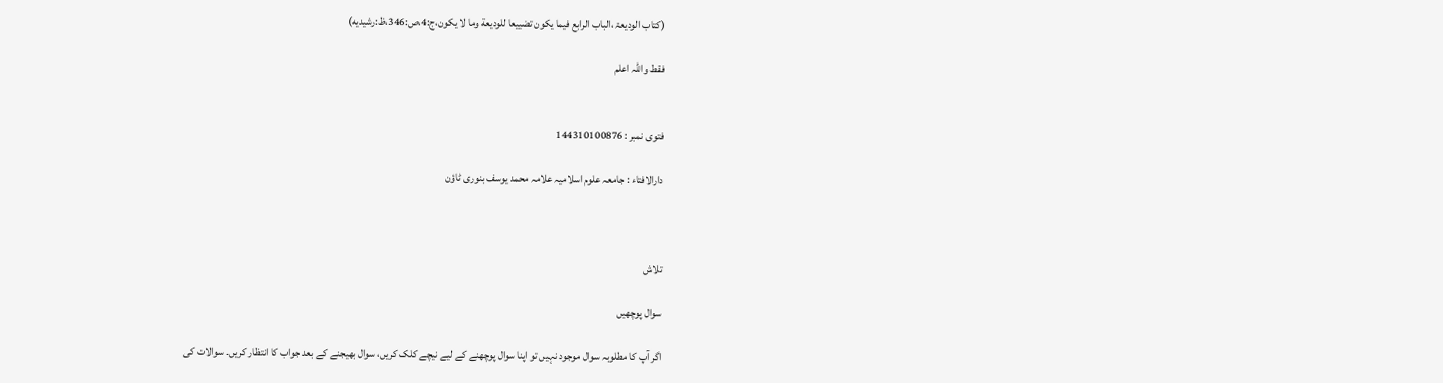(کتاب الودیعۃ ،الباب الرابع فيما يكون تضييعا للوديعة وما لا يكون،ج:4،ص:346،ظ:رشیدیه)

فقط واللہ اعلم


فتوی نمبر : 144310100876

دارالافتاء : جامعہ علوم اسلامیہ علامہ محمد یوسف بنوری ٹاؤن



تلاش

سوال پوچھیں

اگر آپ کا مطلوبہ سوال موجود نہیں تو اپنا سوال پوچھنے کے لیے نیچے کلک کریں، سوال بھیجنے کے بعد جواب کا انتظار کریں۔ سوالات کی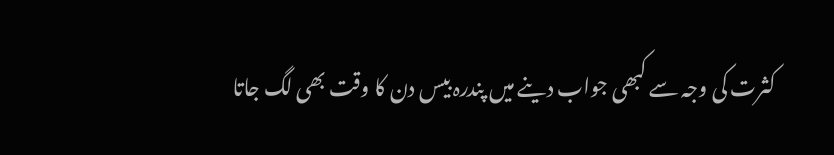کثرت کی وجہ سے کبھی جواب دینے میں پندرہ بیس دن کا وقت بھی لگ جاتا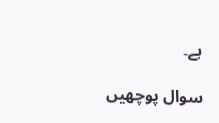ہے۔

سوال پوچھیں